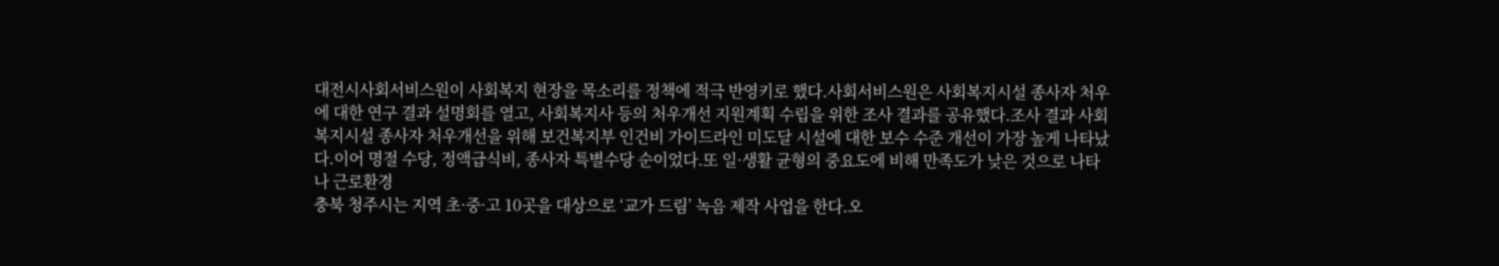대전시사회서비스원이 사회복지 현장을 목소리를 정책에 적극 반영키로 했다.사회서비스원은 사회복지시설 종사자 처우에 대한 연구 결과 설명회를 열고, 사회복지사 등의 처우개선 지원계획 수립을 위한 조사 결과를 공유했다.조사 결과 사회복지시설 종사자 처우개선을 위해 보건복지부 인건비 가이드라인 미도달 시설에 대한 보수 수준 개선이 가장 높게 나타났다.이어 명절 수당, 정액급식비, 종사자 특별수당 순이었다.또 일·생활 균형의 중요도에 비해 만족도가 낮은 것으로 나타나 근로환경
충북 청주시는 지역 초·중·고 10곳을 대상으로 ‘교가 드림’ 녹음 제작 사업을 한다.오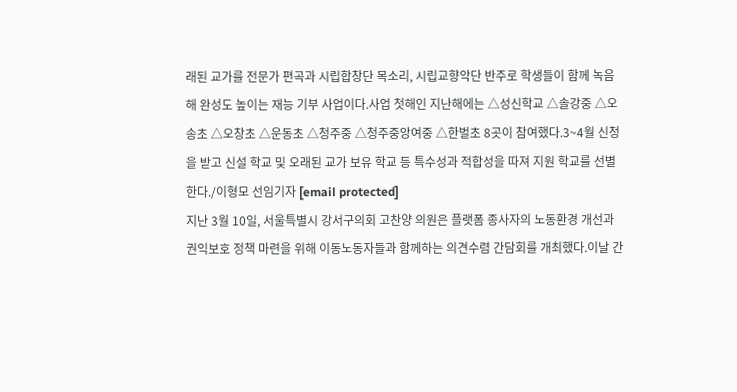래된 교가를 전문가 편곡과 시립합창단 목소리, 시립교향악단 반주로 학생들이 함께 녹음해 완성도 높이는 재능 기부 사업이다.사업 첫해인 지난해에는 △성신학교 △솔강중 △오송초 △오창초 △운동초 △청주중 △청주중앙여중 △한벌초 8곳이 참여했다.3~4월 신청을 받고 신설 학교 및 오래된 교가 보유 학교 등 특수성과 적합성을 따져 지원 학교를 선별한다./이형모 선임기자 [email protected]
지난 3월 10일, 서울특별시 강서구의회 고찬양 의원은 플랫폼 종사자의 노동환경 개선과 권익보호 정책 마련을 위해 이동노동자들과 함께하는 의견수렴 간담회를 개최했다.이날 간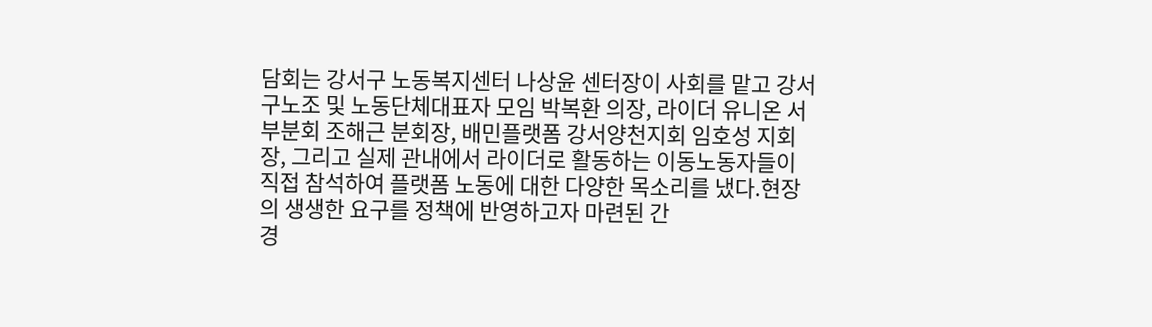담회는 강서구 노동복지센터 나상윤 센터장이 사회를 맡고 강서구노조 및 노동단체대표자 모임 박복환 의장, 라이더 유니온 서부분회 조해근 분회장, 배민플랫폼 강서양천지회 임호성 지회장, 그리고 실제 관내에서 라이더로 활동하는 이동노동자들이 직접 참석하여 플랫폼 노동에 대한 다양한 목소리를 냈다.현장의 생생한 요구를 정책에 반영하고자 마련된 간
경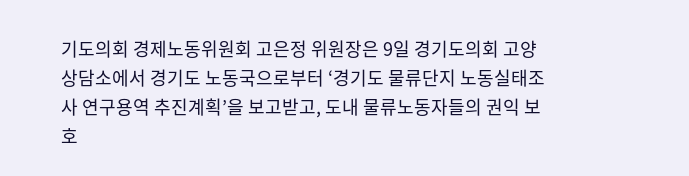기도의회 경제노동위원회 고은정 위원장은 9일 경기도의회 고양상담소에서 경기도 노동국으로부터 ‘경기도 물류단지 노동실태조사 연구용역 추진계획’을 보고받고, 도내 물류노동자들의 권익 보호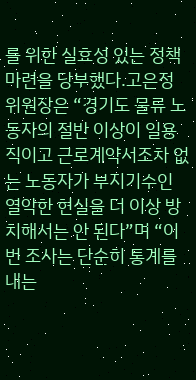를 위한 실효성 있는 정책 마련을 당부했다.고은정 위원장은 “경기도 물류 노동자의 절반 이상이 일용직이고 근로계약서조차 없는 노동자가 부지기수인 열악한 현실을 더 이상 방치해서는 안 된다”며 “이번 조사는 단순히 통계를 내는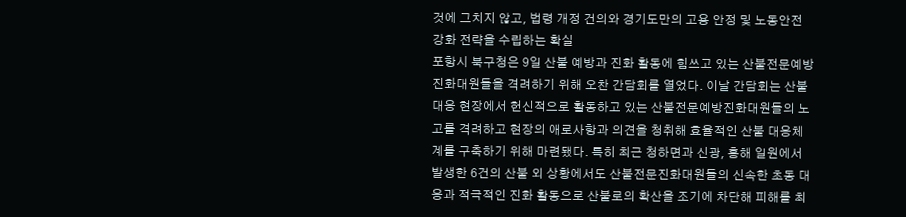것에 그치지 않고, 법령 개정 건의와 경기도만의 고용 안정 및 노동안전 강화 전략을 수립하는 확실
포항시 북구청은 9일 산불 예방과 진화 활동에 힘쓰고 있는 산불전문예방진화대원들을 격려하기 위해 오찬 간담회를 열었다. 이날 간담회는 산불 대응 현장에서 헌신적으로 활동하고 있는 산불전문예방진화대원들의 노고를 격려하고 현장의 애로사항과 의견을 청취해 효율적인 산불 대응체계를 구축하기 위해 마련됐다. 특히 최근 청하면과 신광, 흥해 일원에서 발생한 6건의 산불 외 상황에서도 산불전문진화대원들의 신속한 초동 대응과 적극적인 진화 활동으로 산불로의 확산을 조기에 차단해 피해를 최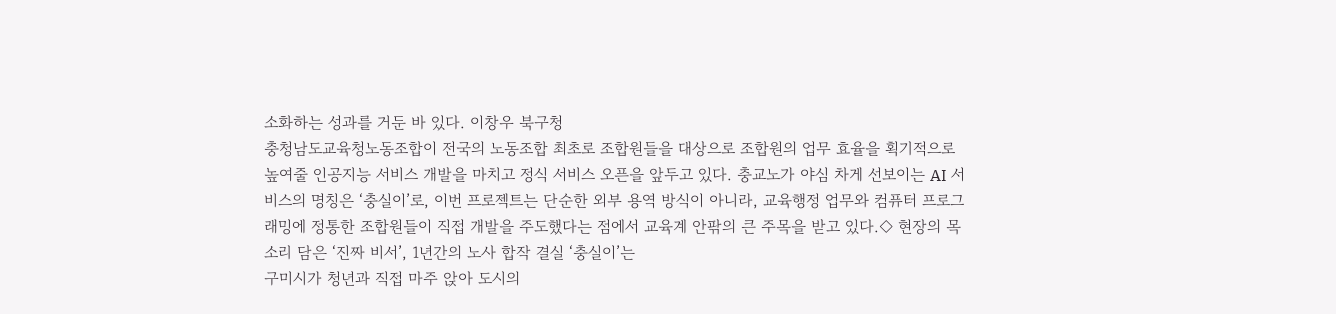소화하는 성과를 거둔 바 있다. 이창우 북구청
충청남도교육청노동조합이 전국의 노동조합 최초로 조합원들을 대상으로 조합원의 업무 효율을 획기적으로 높여줄 인공지능 서비스 개발을 마치고 정식 서비스 오픈을 앞두고 있다. 충교노가 야심 차게 선보이는 AI 서비스의 명칭은 ‘충실이’로, 이번 프로젝트는 단순한 외부 용역 방식이 아니라, 교육행정 업무와 컴퓨터 프로그래밍에 정통한 조합원들이 직접 개발을 주도했다는 점에서 교육계 안팎의 큰 주목을 받고 있다.◇ 현장의 목소리 담은 ‘진짜 비서’, 1년간의 노사 합작 결실 ‘충실이’는
구미시가 청년과 직접 마주 앉아 도시의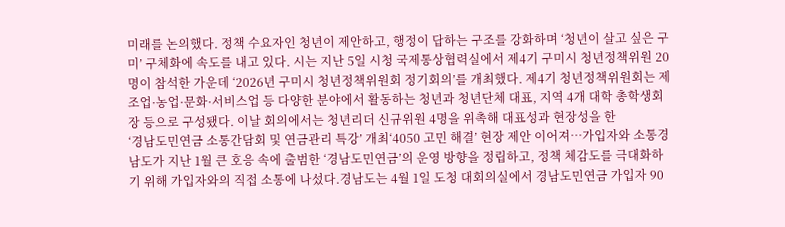미래를 논의했다. 정책 수요자인 청년이 제안하고, 행정이 답하는 구조를 강화하며 ‘청년이 살고 싶은 구미’ 구체화에 속도를 내고 있다. 시는 지난 5일 시청 국제통상협력실에서 제4기 구미시 청년정책위원 20명이 참석한 가운데 ‘2026년 구미시 청년정책위원회 정기회의’를 개최했다. 제4기 청년정책위원회는 제조업·농업·문화·서비스업 등 다양한 분야에서 활동하는 청년과 청년단체 대표, 지역 4개 대학 총학생회장 등으로 구성됐다. 이날 회의에서는 청년리더 신규위원 4명을 위촉해 대표성과 현장성을 한
‘경남도민연금 소통간담회 및 연금관리 특강’ 개최‘4050 고민 해결’ 현장 제안 이어져…가입자와 소통경남도가 지난 1월 큰 호응 속에 출범한 ‘경남도민연금’의 운영 방향을 정립하고, 정책 체감도를 극대화하기 위해 가입자와의 직접 소통에 나섰다.경남도는 4월 1일 도청 대회의실에서 경남도민연금 가입자 90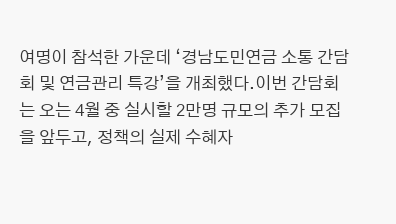여명이 참석한 가운데 ‘경남도민연금 소통 간담회 및 연금관리 특강’을 개최했다.이번 간담회는 오는 4월 중 실시할 2만명 규모의 추가 모집을 앞두고, 정책의 실제 수혜자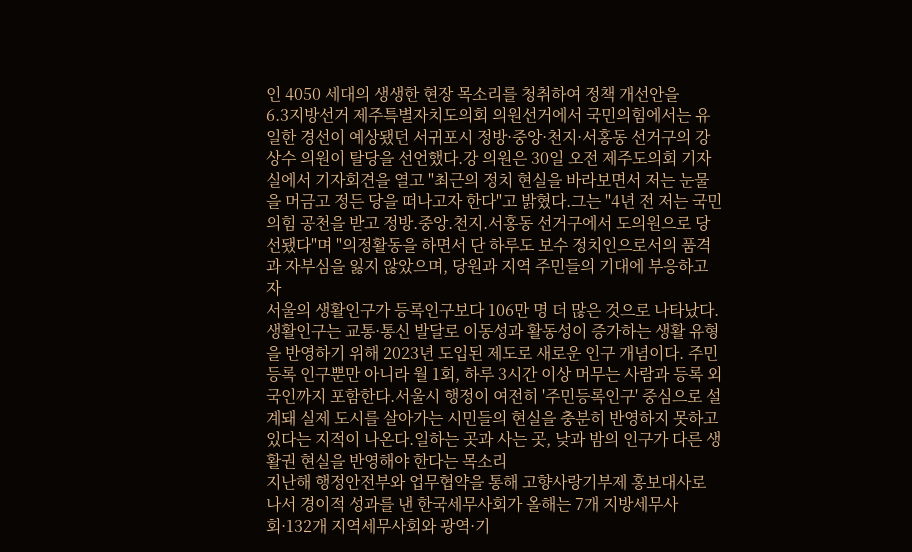인 4050 세대의 생생한 현장 목소리를 청취하여 정책 개선안을
6.3지방선거 제주특별자치도의회 의원선거에서 국민의힘에서는 유일한 경선이 예상됐던 서귀포시 정방·중앙·천지·서홍동 선거구의 강상수 의원이 탈당을 선언했다.강 의원은 30일 오전 제주도의회 기자실에서 기자회견을 열고 "최근의 정치 현실을 바라보면서 저는 눈물을 머금고 정든 당을 떠나고자 한다"고 밝혔다.그는 "4년 전 저는 국민의힘 공천을 받고 정방.중앙.천지.서홍동 선거구에서 도의원으로 당선됐다"며 "의정활동을 하면서 단 하루도 보수 정치인으로서의 품격과 자부심을 잃지 않았으며, 당원과 지역 주민들의 기대에 부응하고자
서울의 생활인구가 등록인구보다 106만 명 더 많은 것으로 나타났다.생활인구는 교통·통신 발달로 이동성과 활동성이 증가하는 생활 유형을 반영하기 위해 2023년 도입된 제도로 새로운 인구 개념이다. 주민등록 인구뿐만 아니라 월 1회, 하루 3시간 이상 머무는 사람과 등록 외국인까지 포함한다.서울시 행정이 여전히 '주민등록인구' 중심으로 설계돼 실제 도시를 살아가는 시민들의 현실을 충분히 반영하지 못하고 있다는 지적이 나온다.일하는 곳과 사는 곳, 낮과 밤의 인구가 다른 생활권 현실을 반영해야 한다는 목소리
지난해 행정안전부와 업무협약을 통해 고향사랑기부제 홍보대사로 나서 경이적 성과를 낸 한국세무사회가 올해는 7개 지방세무사회·132개 지역세무사회와 광역·기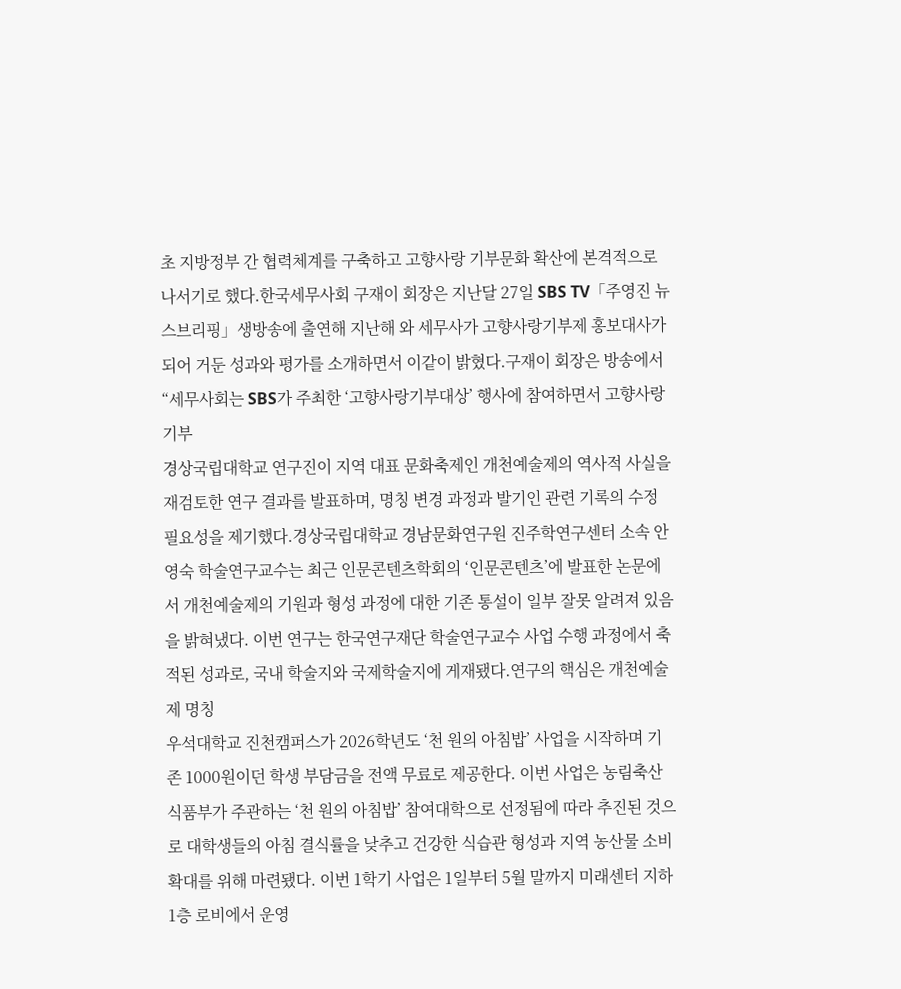초 지방정부 간 협력체계를 구축하고 고향사랑 기부문화 확산에 본격적으로 나서기로 했다.한국세무사회 구재이 회장은 지난달 27일 SBS TV「주영진 뉴스브리핑」생방송에 출연해 지난해 와 세무사가 고향사랑기부제 홍보대사가 되어 거둔 성과와 평가를 소개하면서 이같이 밝혔다.구재이 회장은 방송에서 “세무사회는 SBS가 주최한 ‘고향사랑기부대상’ 행사에 참여하면서 고향사랑기부
경상국립대학교 연구진이 지역 대표 문화축제인 개천예술제의 역사적 사실을 재검토한 연구 결과를 발표하며, 명칭 변경 과정과 발기인 관련 기록의 수정 필요성을 제기했다.경상국립대학교 경남문화연구원 진주학연구센터 소속 안영숙 학술연구교수는 최근 인문콘텐츠학회의 ‘인문콘텐츠’에 발표한 논문에서 개천예술제의 기원과 형성 과정에 대한 기존 통설이 일부 잘못 알려져 있음을 밝혀냈다. 이번 연구는 한국연구재단 학술연구교수 사업 수행 과정에서 축적된 성과로, 국내 학술지와 국제학술지에 게재됐다.연구의 핵심은 개천예술제 명칭
우석대학교 진천캠퍼스가 2026학년도 ‘천 원의 아침밥’ 사업을 시작하며 기존 1000원이던 학생 부담금을 전액 무료로 제공한다. 이번 사업은 농림축산식품부가 주관하는 ‘천 원의 아침밥’ 참여대학으로 선정됨에 따라 추진된 것으로 대학생들의 아침 결식률을 낮추고 건강한 식습관 형성과 지역 농산물 소비 확대를 위해 마련됐다. 이번 1학기 사업은 1일부터 5월 말까지 미래센터 지하 1층 로비에서 운영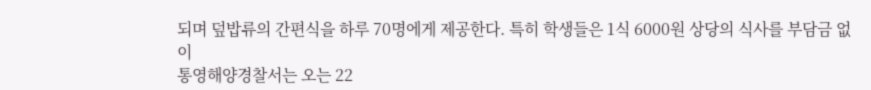되며 덮밥류의 간편식을 하루 70명에게 제공한다. 특히 학생들은 1식 6000원 상당의 식사를 부담금 없이
통영해양경찰서는 오는 22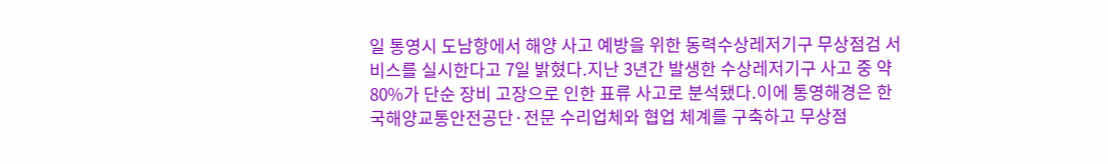일 통영시 도남항에서 해양 사고 예방을 위한 동력수상레저기구 무상점검 서비스를 실시한다고 7일 밝혔다.지난 3년간 발생한 수상레저기구 사고 중 약 80%가 단순 장비 고장으로 인한 표류 사고로 분석됐다.이에 통영해경은 한국해양교통안전공단·전문 수리업체와 협업 체계를 구축하고 무상점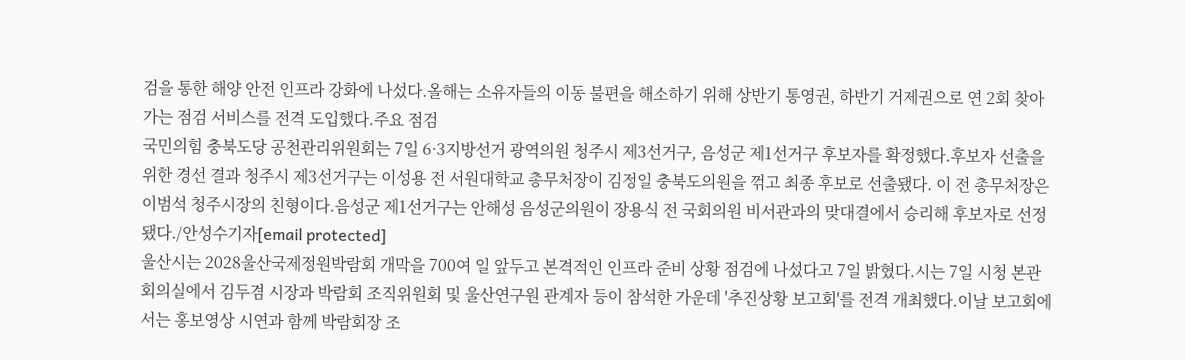검을 통한 해양 안전 인프라 강화에 나섰다.올해는 소유자들의 이동 불편을 해소하기 위해 상반기 통영권, 하반기 거제권으로 연 2회 찾아가는 점검 서비스를 전격 도입했다.주요 점검
국민의힘 충북도당 공천관리위원회는 7일 6·3지방선거 광역의원 청주시 제3선거구, 음성군 제1선거구 후보자를 확정했다.후보자 선출을 위한 경선 결과 청주시 제3선거구는 이성용 전 서원대학교 총무처장이 김정일 충북도의원을 꺾고 최종 후보로 선출됐다. 이 전 총무처장은 이범석 청주시장의 친형이다.음성군 제1선거구는 안해성 음성군의원이 장용식 전 국회의원 비서관과의 맞대결에서 승리해 후보자로 선정됐다./안성수기자[email protected]
울산시는 2028울산국제정원박람회 개막을 700여 일 앞두고 본격적인 인프라 준비 상황 점검에 나섰다고 7일 밝혔다.시는 7일 시청 본관 회의실에서 김두겸 시장과 박람회 조직위원회 및 울산연구원 관계자 등이 참석한 가운데 '추진상황 보고회'를 전격 개최했다.이날 보고회에서는 홍보영상 시연과 함께 박람회장 조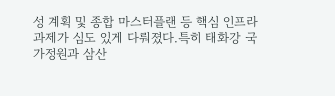성 계획 및 종합 마스터플랜 등 핵심 인프라 과제가 심도 있게 다뤄졌다.특히 태화강 국가정원과 삼산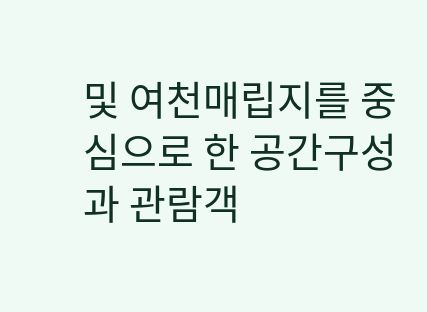및 여천매립지를 중심으로 한 공간구성과 관람객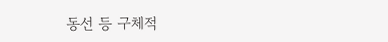동선 등 구체적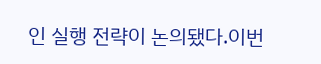인 실행 전략이 논의됐다.이번